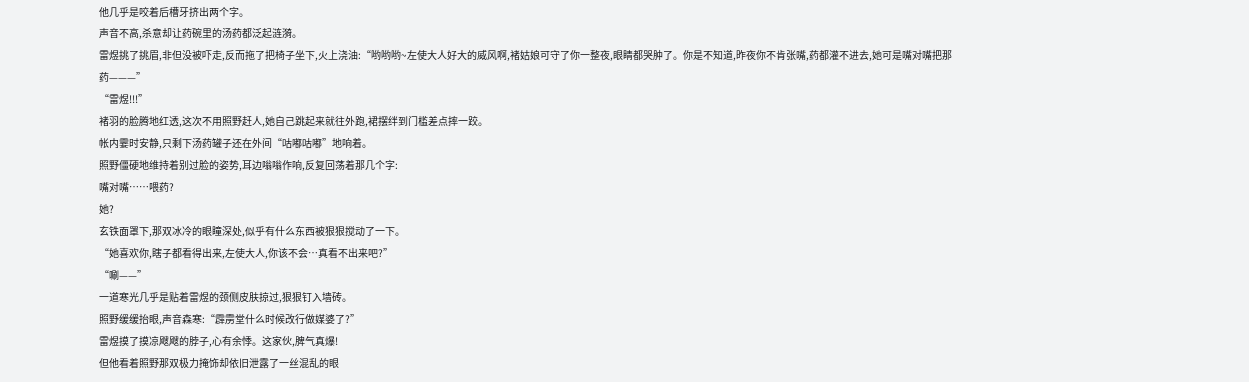他几乎是咬着后槽牙挤出两个字。
声音不高,杀意却让药碗里的汤药都泛起涟漪。
雷煜挑了挑眉,非但没被吓走,反而拖了把椅子坐下,火上浇油:“哟哟哟~左使大人好大的威风啊,褚姑娘可守了你一整夜,眼睛都哭肿了。你是不知道,昨夜你不肯张嘴,药都灌不进去,她可是嘴对嘴把那药———”
“雷煜!!!”
褚羽的脸腾地红透,这次不用照野赶人,她自己跳起来就往外跑,裙摆绊到门槛差点摔一跤。
帐内霎时安静,只剩下汤药罐子还在外间“咕嘟咕嘟”地响着。
照野僵硬地维持着别过脸的姿势,耳边嗡嗡作响,反复回荡着那几个字:
嘴对嘴……喂药?
她?
玄铁面罩下,那双冰冷的眼瞳深处,似乎有什么东西被狠狠搅动了一下。
“她喜欢你,瞎子都看得出来,左使大人,你该不会…真看不出来吧?”
“唰——”
一道寒光几乎是贴着雷煜的颈侧皮肤掠过,狠狠钉入墙砖。
照野缓缓抬眼,声音森寒:“霹雳堂什么时候改行做媒婆了?”
雷煜摸了摸凉飕飕的脖子,心有余悸。这家伙,脾气真爆!
但他看着照野那双极力掩饰却依旧泄露了一丝混乱的眼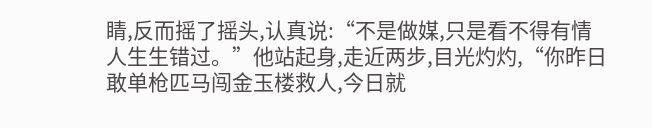睛,反而摇了摇头,认真说:“不是做媒,只是看不得有情人生生错过。”他站起身,走近两步,目光灼灼,“你昨日敢单枪匹马闯金玉楼救人,今日就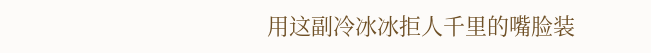用这副冷冰冰拒人千里的嘴脸装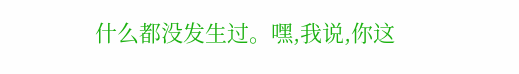什么都没发生过。嘿,我说,你这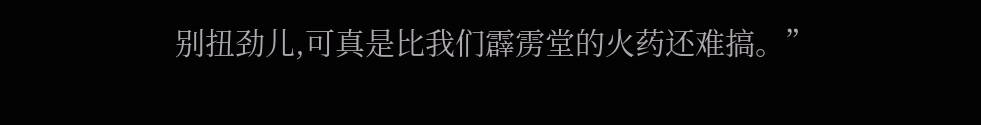别扭劲儿,可真是比我们霹雳堂的火药还难搞。”